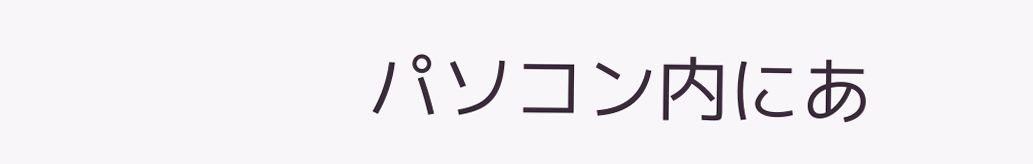パソコン内にあ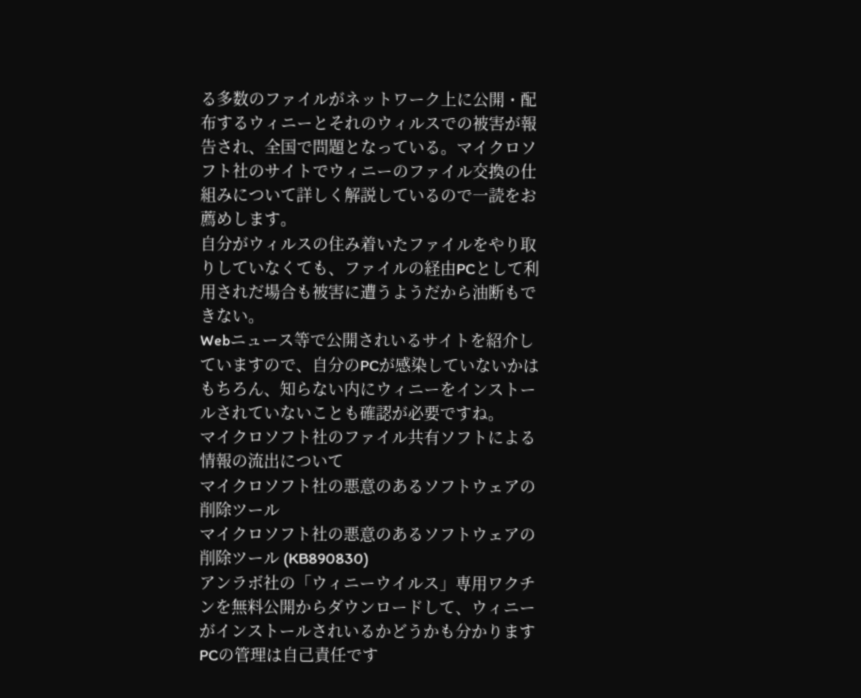る多数のファイルがネットワーク上に公開・配布するウィニーとそれのウィルスでの被害が報告され、全国で問題となっている。マイクロソフト社のサイトでウィニーのファイル交換の仕組みについて詳しく解説しているので一読をお薦めします。
自分がウィルスの住み着いたファイルをやり取りしていなくても、ファイルの経由PCとして利用されだ場合も被害に遭うようだから油断もできない。
Webニュース等で公開されいるサイトを紹介していますので、自分のPCが感染していないかはもちろん、知らない内にウィニーをインストールされていないことも確認が必要ですね。
マイクロソフト社のファイル共有ソフトによる情報の流出について
マイクロソフト社の悪意のあるソフトウェアの削除ツール
マイクロソフト社の悪意のあるソフトウェアの削除ツール (KB890830)
アンラボ社の「ウィニーウイルス」専用ワクチンを無料公開からダウンロードして、ウィニーがインストールされいるかどうかも分かります
PCの管理は自己責任です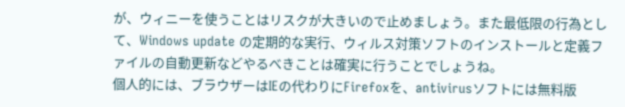が、ウィニーを使うことはリスクが大きいので止めましょう。また最低限の行為として、Windows update の定期的な実行、ウィルス対策ソフトのインストールと定義ファイルの自動更新などやるべきことは確実に行うことでしょうね。
個人的には、ブラウザーはIEの代わりにFirefoxを、antivirusソフトには無料版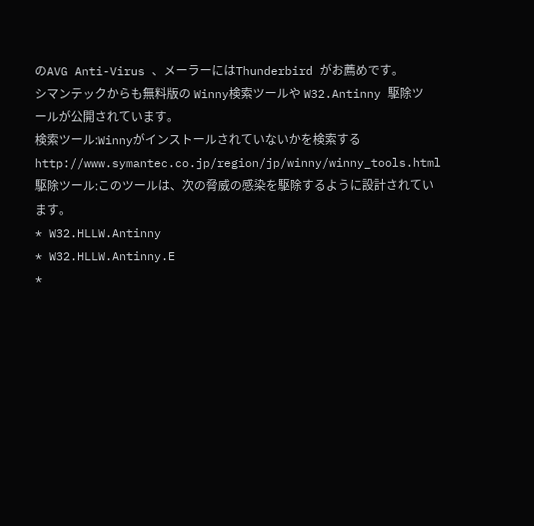のAVG Anti-Virus 、メーラーにはThunderbird がお薦めです。
シマンテックからも無料版の Winny検索ツールや W32.Antinny 駆除ツールが公開されています。
検索ツール:Winnyがインストールされていないかを検索する
http://www.symantec.co.jp/region/jp/winny/winny_tools.html
駆除ツール:このツールは、次の脅威の感染を駆除するように設計されています。
* W32.HLLW.Antinny
* W32.HLLW.Antinny.E
*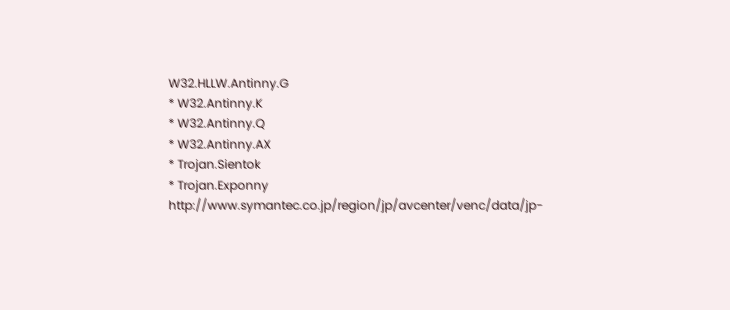W32.HLLW.Antinny.G
* W32.Antinny.K
* W32.Antinny.Q
* W32.Antinny.AX
* Trojan.Sientok
* Trojan.Exponny
http://www.symantec.co.jp/region/jp/avcenter/venc/data/jp-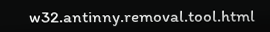w32.antinny.removal.tool.html